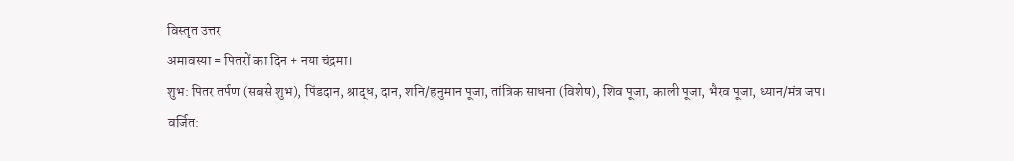विस्तृत उत्तर
अमावस्या = पितरों का दिन + नया चंद्रमा।
शुभ: पितर तर्पण (सबसे शुभ), पिंडदान, श्राद्ध, दान, शनि/हनुमान पूजा, तांत्रिक साधना (विशेष), शिव पूजा, काली पूजा, भैरव पूजा, ध्यान/मंत्र जप।
वर्जित: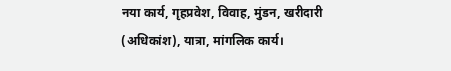नया कार्य, गृहप्रवेश, विवाह, मुंडन, खरीदारी (अधिकांश), यात्रा, मांगलिक कार्य।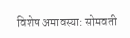विशेष अमावस्या: सोमवती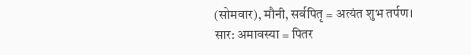(सोमवार), मौनी, सर्वपितृ = अत्यंत शुभ तर्पण।
सार: अमावस्या = पितर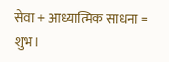सेवा + आध्यात्मिक साधना = शुभ।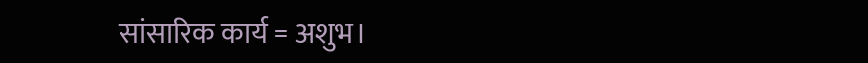सांसारिक कार्य = अशुभ।